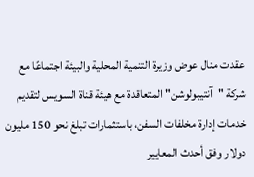عقدت منال عوض وزيرة التنمية المحلية والبيئة اجتماعًا مع شركة "آنتيبولوشن" المتعاقدة مع هيئة قناة السويس لتقديم خدمات إدارة مخلفات السفن، باستثمارات تبلغ نحو 150 مليون دولار وفق أحدث المعايير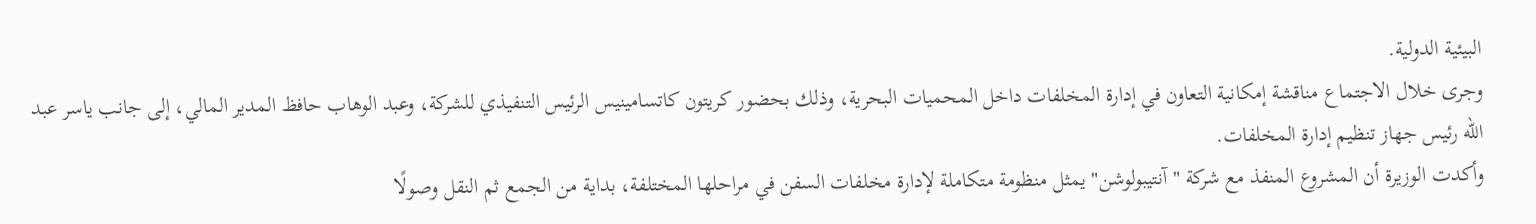البيئية الدولية.
وجرى خلال الاجتماع مناقشة إمكانية التعاون في إدارة المخلفات داخل المحميات البحرية، وذلك بحضور كريتون كاتسامينيس الرئيس التنفيذي للشركة، وعبد الوهاب حافظ المدير المالي، إلى جانب ياسر عبد الله رئيس جهاز تنظيم إدارة المخلفات.
وأكدت الوزيرة أن المشروع المنفذ مع شركة "آنتيبولوشن" يمثل منظومة متكاملة لإدارة مخلفات السفن في مراحلها المختلفة، بداية من الجمع ثم النقل وصولًا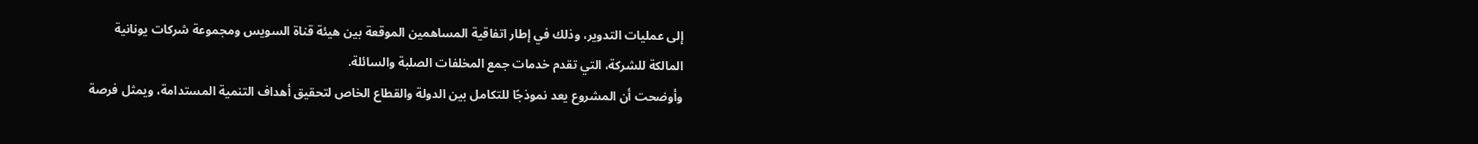إلى عمليات التدوير، وذلك في إطار اتفاقية المساهمين الموقعة بين هيئة قناة السويس ومجموعة شركات يونانية المالكة للشركة، التي تقدم خدمات جمع المخلفات الصلبة والسائلة.
وأوضحت أن المشروع يعد نموذجًا للتكامل بين الدولة والقطاع الخاص لتحقيق أهداف التنمية المستدامة، ويمثل فرصة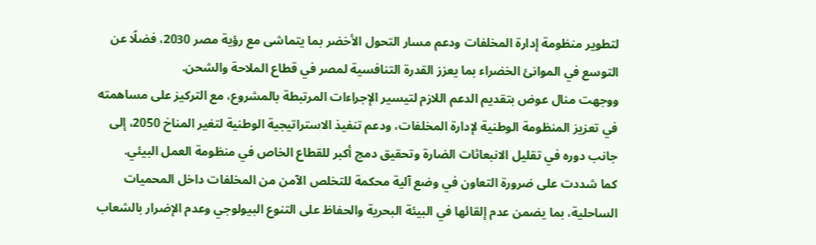لتطوير منظومة إدارة المخلفات ودعم مسار التحول الأخضر بما يتماشى مع رؤية مصر 2030، فضلًا عن التوسع في الموانئ الخضراء بما يعزز القدرة التنافسية لمصر في قطاع الملاحة والشحن.
ووجهت منال عوض بتقديم الدعم اللازم لتيسير الإجراءات المرتبطة بالمشروع، مع التركيز على مساهمته في تعزيز المنظومة الوطنية لإدارة المخلفات، ودعم تنفيذ الاستراتيجية الوطنية لتغير المناخ 2050، إلى جانب دوره في تقليل الانبعاثات الضارة وتحقيق دمج أكبر للقطاع الخاص في منظومة العمل البيئي.
كما شددت على ضرورة التعاون في وضع آلية محكمة للتخلص الآمن من المخلفات داخل المحميات الساحلية، بما يضمن عدم إلقائها في البيئة البحرية والحفاظ على التنوع البيولوجي وعدم الإضرار بالشعاب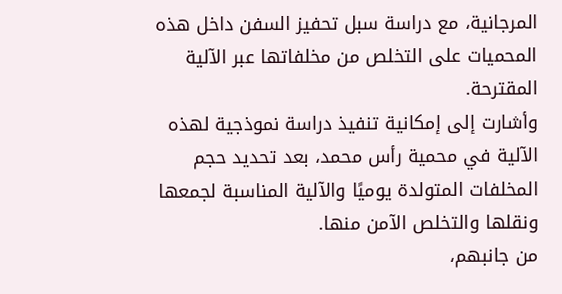المرجانية، مع دراسة سبل تحفيز السفن داخل هذه المحميات على التخلص من مخلفاتها عبر الآلية المقترحة.
وأشارت إلى إمكانية تنفيذ دراسة نموذجية لهذه الآلية في محمية رأس محمد، بعد تحديد حجم المخلفات المتولدة يوميًا والآلية المناسبة لجمعها ونقلها والتخلص الآمن منها.
من جانبهم،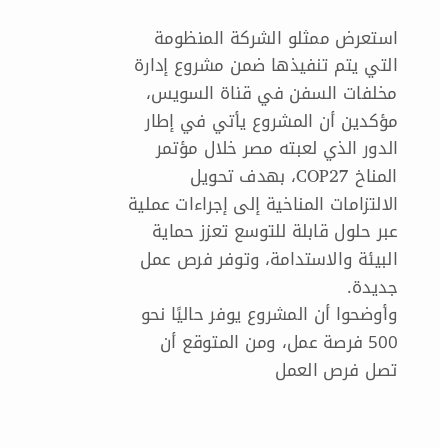استعرض ممثلو الشركة المنظومة التي يتم تنفيذها ضمن مشروع إدارة مخلفات السفن في قناة السويس، مؤكدين أن المشروع يأتي في إطار الدور الذي لعبته مصر خلال مؤتمر المناخ COP27، بهدف تحويل الالتزامات المناخية إلى إجراءات عملية عبر حلول قابلة للتوسع تعزز حماية البيئة والاستدامة، وتوفر فرص عمل جديدة.
وأوضحوا أن المشروع يوفر حاليًا نحو 500 فرصة عمل، ومن المتوقع أن تصل فرص العمل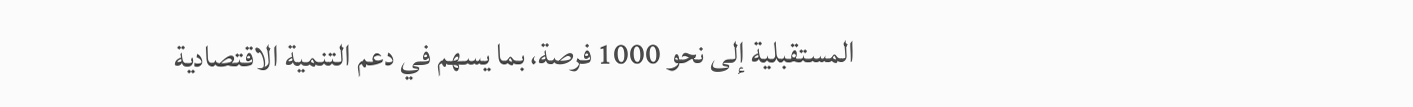المستقبلية إلى نحو 1000 فرصة، بما يسهم في دعم التنمية الاقتصادية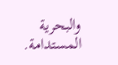والبحرية المستدامة.